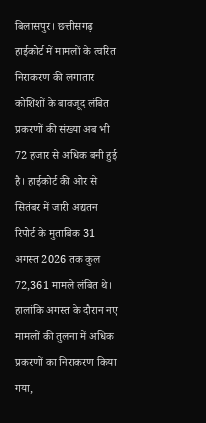बिलासपुर। छत्तीसगढ़ हाईकोर्ट में मामलों के त्वरित निराकरण की लगातार कोशिशों के बावजूद लंबित प्रकरणों की संख्या अब भी 72 हजार से अधिक बनी हुई है। हाईकोर्ट की ओर से सितंबर में जारी अद्यतन रिपोर्ट के मुताबिक 31 अगस्त 2026 तक कुल 72,361 मामले लंबित थे। हालांकि अगस्त के दौरान नए मामलों की तुलना में अधिक प्रकरणों का निराकरण किया गया,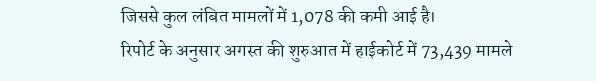जिससे कुल लंबित मामलों में 1,078 की कमी आई है।
रिपोर्ट के अनुसार अगस्त की शुरुआत में हाईकोर्ट में 73,439 मामले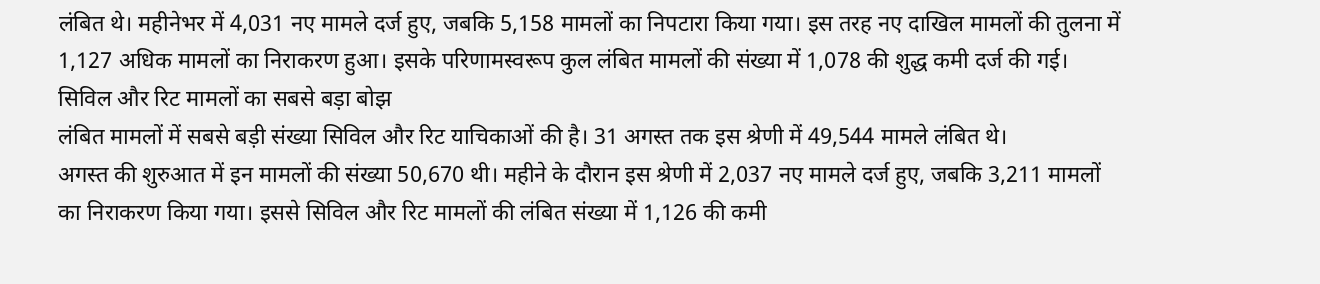लंबित थे। महीनेभर में 4,031 नए मामले दर्ज हुए, जबकि 5,158 मामलों का निपटारा किया गया। इस तरह नए दाखिल मामलों की तुलना में 1,127 अधिक मामलों का निराकरण हुआ। इसके परिणामस्वरूप कुल लंबित मामलों की संख्या में 1,078 की शुद्ध कमी दर्ज की गई।
सिविल और रिट मामलों का सबसे बड़ा बोझ
लंबित मामलों में सबसे बड़ी संख्या सिविल और रिट याचिकाओं की है। 31 अगस्त तक इस श्रेणी में 49,544 मामले लंबित थे।
अगस्त की शुरुआत में इन मामलों की संख्या 50,670 थी। महीने के दौरान इस श्रेणी में 2,037 नए मामले दर्ज हुए, जबकि 3,211 मामलों का निराकरण किया गया। इससे सिविल और रिट मामलों की लंबित संख्या में 1,126 की कमी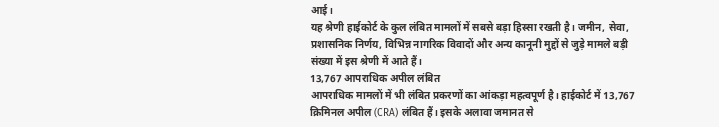आई।
यह श्रेणी हाईकोर्ट के कुल लंबित मामलों में सबसे बड़ा हिस्सा रखती है। जमीन, सेवा, प्रशासनिक निर्णय, विभिन्न नागरिक विवादों और अन्य कानूनी मुद्दों से जुड़े मामले बड़ी संख्या में इस श्रेणी में आते हैं।
13,767 आपराधिक अपील लंबित
आपराधिक मामलों में भी लंबित प्रकरणों का आंकड़ा महत्वपूर्ण है। हाईकोर्ट में 13,767 क्रिमिनल अपील (CRA) लंबित हैं। इसके अलावा जमानत से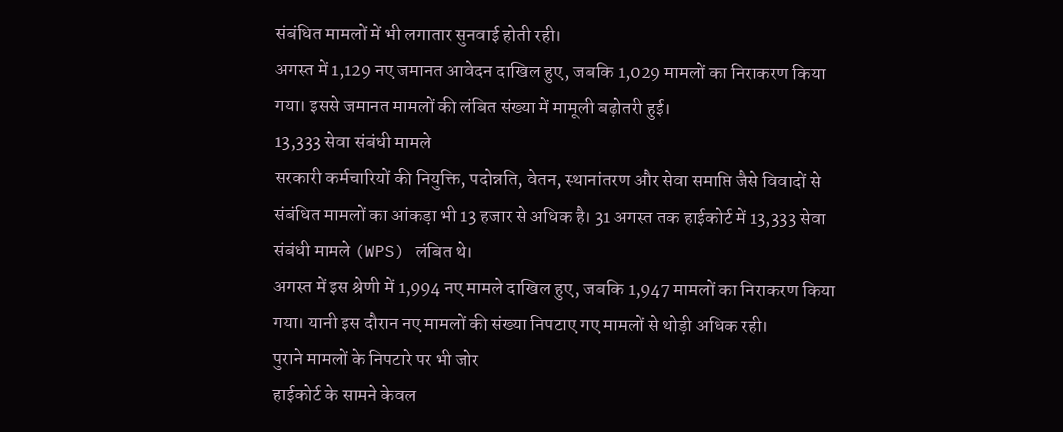संबंधित मामलों में भी लगातार सुनवाई होती रही।
अगस्त में 1,129 नए जमानत आवेदन दाखिल हुए, जबकि 1,029 मामलों का निराकरण किया गया। इससे जमानत मामलों की लंबित संख्या में मामूली बढ़ोतरी हुई।
13,333 सेवा संबंधी मामले
सरकारी कर्मचारियों की नियुक्ति, पदोन्नति, वेतन, स्थानांतरण और सेवा समाप्ति जैसे विवादों से संबंधित मामलों का आंकड़ा भी 13 हजार से अधिक है। 31 अगस्त तक हाईकोर्ट में 13,333 सेवा संबंधी मामले (WPS) लंबित थे।
अगस्त में इस श्रेणी में 1,994 नए मामले दाखिल हुए, जबकि 1,947 मामलों का निराकरण किया गया। यानी इस दौरान नए मामलों की संख्या निपटाए गए मामलों से थोड़ी अधिक रही।
पुराने मामलों के निपटारे पर भी जोर
हाईकोर्ट के सामने केवल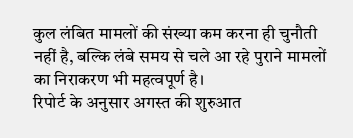कुल लंबित मामलों की संख्या कम करना ही चुनौती नहीं है, बल्कि लंबे समय से चले आ रहे पुराने मामलों का निराकरण भी महत्वपूर्ण है।
रिपोर्ट के अनुसार अगस्त की शुरुआत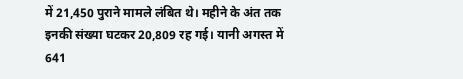में 21,450 पुराने मामले लंबित थे। महीने के अंत तक इनकी संख्या घटकर 20,809 रह गई। यानी अगस्त में 641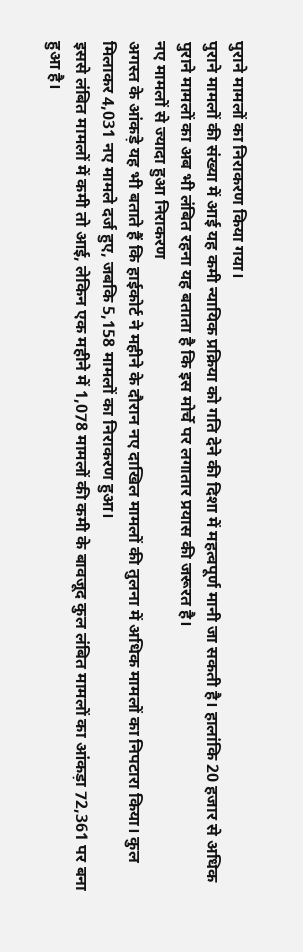पुराने मामलों का निराकरण किया गया।
पुराने मामलों की संख्या में आई यह कमी न्यायिक प्रक्रिया को गति देने की दिशा में महत्वपूर्ण मानी जा सकती है। हालांकि 20 हजार से अधिक पुराने मामलों का अब भी लंबित रहना यह बताता है कि इस मोर्चे पर लगातार प्रयास की जरूरत है।
नए मामलों से ज्यादा हुआ निराकरण
अगस्त के आंकड़े यह भी बताते हैं कि हाईकोर्ट ने महीने के दौरान नए दाखिल मामलों की तुलना में अधिक मामलों का निपटारा किया। कुल मिलाकर 4,031 नए मामले दर्ज हुए, जबकि 5,158 मामलों का निराकरण हुआ।
इससे लंबित मामलों में कमी तो आई, लेकिन एक महीने में 1,078 मामलों की कमी के बावजूद कुल लंबित मामलों का आंकड़ा 72,361 पर बना हुआ है।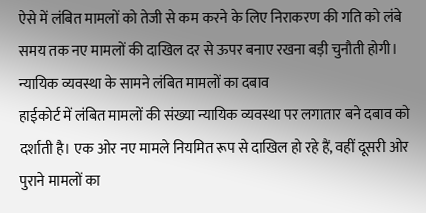ऐसे में लंबित मामलों को तेजी से कम करने के लिए निराकरण की गति को लंबे समय तक नए मामलों की दाखिल दर से ऊपर बनाए रखना बड़ी चुनौती होगी।
न्यायिक व्यवस्था के सामने लंबित मामलों का दबाव
हाईकोर्ट में लंबित मामलों की संख्या न्यायिक व्यवस्था पर लगातार बने दबाव को दर्शाती है। एक ओर नए मामले नियमित रूप से दाखिल हो रहे हैं, वहीं दूसरी ओर पुराने मामलों का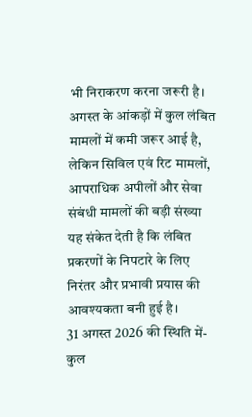भी निराकरण करना जरूरी है।
अगस्त के आंकड़ों में कुल लंबित मामलों में कमी जरूर आई है, लेकिन सिविल एवं रिट मामलों, आपराधिक अपीलों और सेवा संबंधी मामलों की बड़ी संख्या यह संकेत देती है कि लंबित प्रकरणों के निपटारे के लिए निरंतर और प्रभावी प्रयास की आवश्यकता बनी हुई है।
31 अगस्त 2026 की स्थिति में-
कुल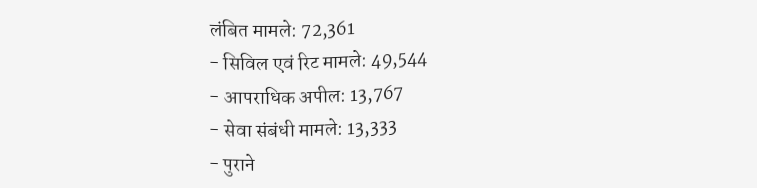लंबित मामले: 72,361
- सिविल एवं रिट मामले: 49,544
- आपराधिक अपील: 13,767
- सेवा संबंधी मामले: 13,333
- पुराने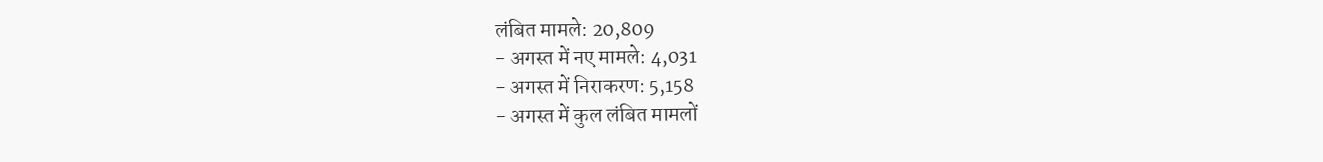लंबित मामले: 20,809
- अगस्त में नए मामले: 4,031
- अगस्त में निराकरण: 5,158
- अगस्त में कुल लंबित मामलों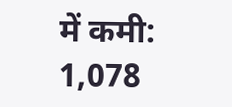में कमी: 1,078